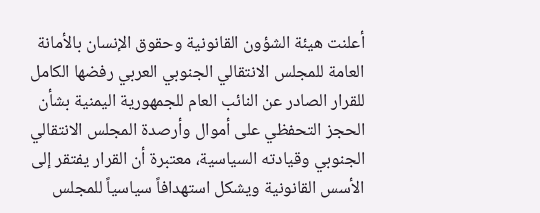أعلنت هيئة الشؤون القانونية وحقوق الإنسان بالأمانة العامة للمجلس الانتقالي الجنوبي العربي رفضها الكامل للقرار الصادر عن النائب العام للجمهورية اليمنية بشأن الحجز التحفظي على أموال وأرصدة المجلس الانتقالي الجنوبي وقيادته السياسية، معتبرة أن القرار يفتقر إلى الأسس القانونية ويشكل استهدافاً سياسياً للمجلس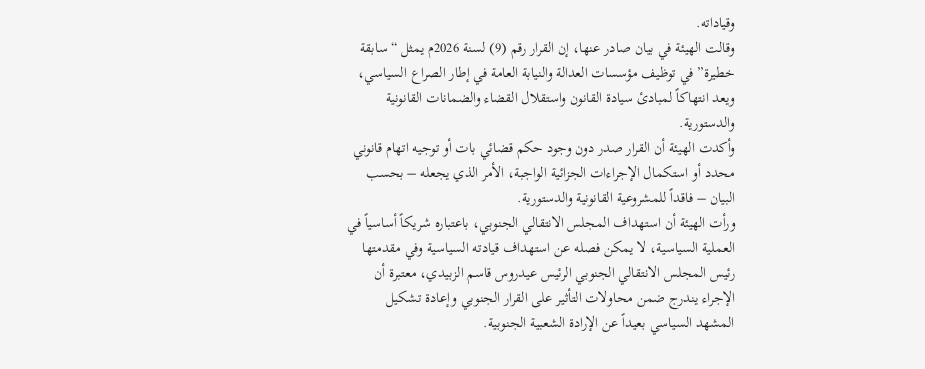وقياداته.
وقالت الهيئة في بيان صادر عنها، إن القرار رقم (9) لسنة 2026م يمثل “سابقة خطيرة” في توظيف مؤسسات العدالة والنيابة العامة في إطار الصراع السياسي، ويعد انتهاكاً لمبادئ سيادة القانون واستقلال القضاء والضمانات القانونية والدستورية.
وأكدت الهيئة أن القرار صدر دون وجود حكم قضائي بات أو توجيه اتهام قانوني محدد أو استكمال الإجراءات الجزائية الواجبة، الأمر الذي يجعله – بحسب البيان – فاقداً للمشروعية القانونية والدستورية.
ورأت الهيئة أن استهداف المجلس الانتقالي الجنوبي، باعتباره شريكاً أساسياً في العملية السياسية، لا يمكن فصله عن استهداف قيادته السياسية وفي مقدمتها رئيس المجلس الانتقالي الجنوبي الرئيس عيدروس قاسم الزبيدي، معتبرة أن الإجراء يندرج ضمن محاولات التأثير على القرار الجنوبي وإعادة تشكيل المشهد السياسي بعيداً عن الإرادة الشعبية الجنوبية.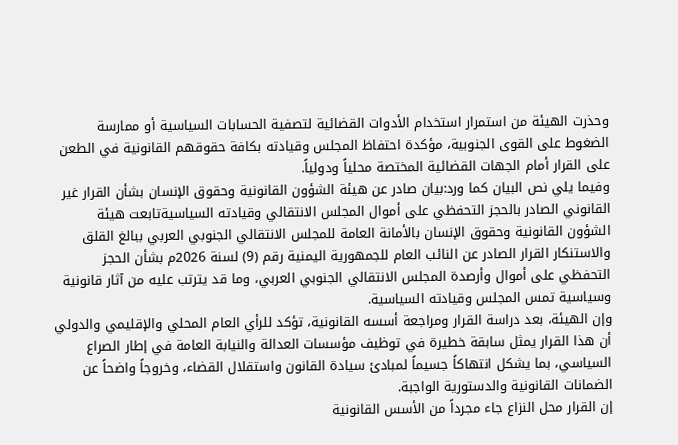وحذرت الهيئة من استمرار استخدام الأدوات القضائية لتصفية الحسابات السياسية أو ممارسة الضغوط على القوى الجنوبية، مؤكدة احتفاظ المجلس وقيادته بكافة حقوقهم القانونية في الطعن على القرار أمام الجهات القضائية المختصة محلياً ودولياً.
وفيما يلي نص البيان كما ورد:بيان صادر عن هيئة الشؤون القانونية وحقوق الإنسان بشأن القرار غير القانوني الصادر بالحجز التحفظي على أموال المجلس الانتقالي وقيادته السياسيةتابعت هيئة الشؤون القانونية وحقوق الإنسان بالأمانة العامة للمجلس الانتقالي الجنوبي العربي ببالغ القلق والاستنكار القرار الصادر عن النائب العام للجمهورية اليمنية رقم (9) لسنة 2026م بشأن الحجز التحفظي على أموال وأرصدة المجلس الانتقالي الجنوبي العربي، وما قد يترتب عليه من آثار قانونية وسياسية تمس المجلس وقيادته السياسية.
وإن الهيئة، بعد دراسة القرار ومراجعة أسسه القانونية، تؤكد للرأي العام المحلي والإقليمي والدولي أن هذا القرار يمثل سابقة خطيرة في توظيف مؤسسات العدالة والنيابة العامة في إطار الصراع السياسي، بما يشكل انتهاكاً جسيماً لمبادئ سيادة القانون واستقلال القضاء، وخروجاً واضحاً عن الضمانات القانونية والدستورية الواجبة.
إن القرار محل النزاع جاء مجرداً من الأسس القانونية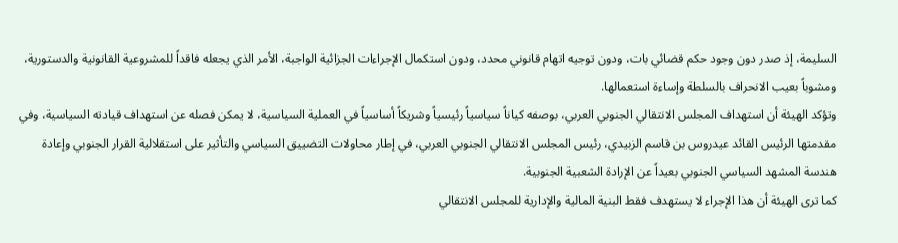السليمة، إذ صدر دون وجود حكم قضائي بات، ودون توجيه اتهام قانوني محدد، ودون استكمال الإجراءات الجزائية الواجبة، الأمر الذي يجعله فاقداً للمشروعية القانونية والدستورية، ومشوباً بعيب الانحراف بالسلطة وإساءة استعمالها.
وتؤكد الهيئة أن استهداف المجلس الانتقالي الجنوبي العربي، بوصفه كياناً سياسياً رئيسياً وشريكاً أساسياً في العملية السياسية، لا يمكن فصله عن استهداف قيادته السياسية، وفي مقدمتها الرئيس القائد عيدروس بن قاسم الزبيدي، رئيس المجلس الانتقالي الجنوبي العربي، في إطار محاولات التضييق السياسي والتأثير على استقلالية القرار الجنوبي وإعادة هندسة المشهد السياسي الجنوبي بعيداً عن الإرادة الشعبية الجنوبية.
كما ترى الهيئة أن هذا الإجراء لا يستهدف فقط البنية المالية والإدارية للمجلس الانتقالي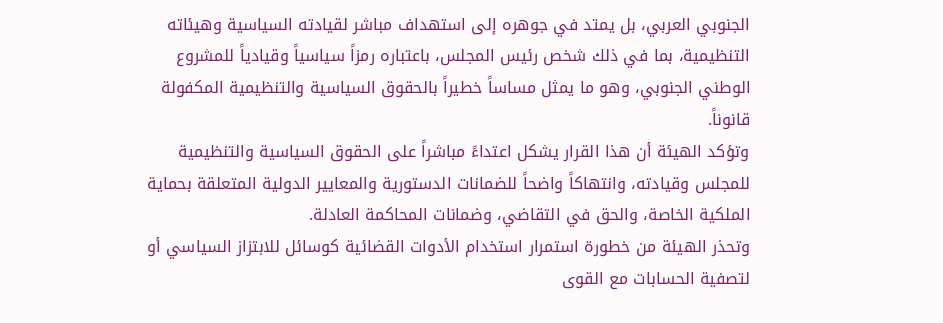الجنوبي العربي، بل يمتد في جوهره إلى استهداف مباشر لقيادته السياسية وهيئاته التنظيمية، بما في ذلك شخص رئيس المجلس، باعتباره رمزاً سياسياً وقيادياً للمشروع الوطني الجنوبي، وهو ما يمثل مساساً خطيراً بالحقوق السياسية والتنظيمية المكفولة قانوناً.
وتؤكد الهيئة أن هذا القرار يشكل اعتداءً مباشراً على الحقوق السياسية والتنظيمية للمجلس وقيادته، وانتهاكاً واضحاً للضمانات الدستورية والمعايير الدولية المتعلقة بحماية الملكية الخاصة، والحق في التقاضي، وضمانات المحاكمة العادلة.
وتحذر الهيئة من خطورة استمرار استخدام الأدوات القضائية كوسائل للابتزاز السياسي أو لتصفية الحسابات مع القوى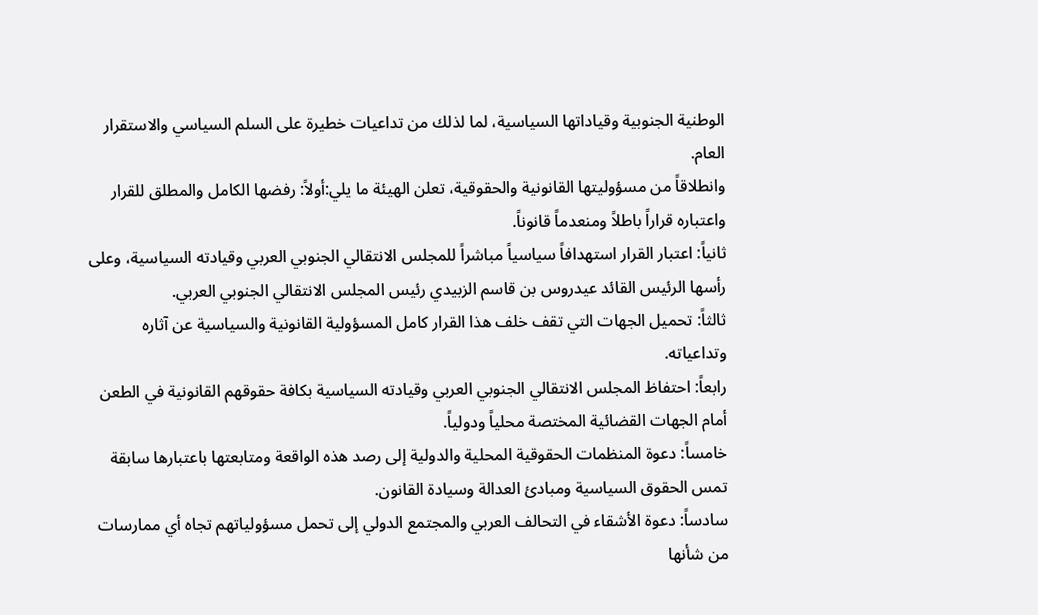الوطنية الجنوبية وقياداتها السياسية، لما لذلك من تداعيات خطيرة على السلم السياسي والاستقرار العام.
وانطلاقاً من مسؤوليتها القانونية والحقوقية، تعلن الهيئة ما يلي:أولاً: رفضها الكامل والمطلق للقرار واعتباره قراراً باطلاً ومنعدماً قانوناً.
ثانياً: اعتبار القرار استهدافاً سياسياً مباشراً للمجلس الانتقالي الجنوبي العربي وقيادته السياسية، وعلى رأسها الرئيس القائد عيدروس بن قاسم الزبيدي رئيس المجلس الانتقالي الجنوبي العربي.
ثالثاً: تحميل الجهات التي تقف خلف هذا القرار كامل المسؤولية القانونية والسياسية عن آثاره وتداعياته.
رابعاً: احتفاظ المجلس الانتقالي الجنوبي العربي وقيادته السياسية بكافة حقوقهم القانونية في الطعن أمام الجهات القضائية المختصة محلياً ودولياً.
خامساً: دعوة المنظمات الحقوقية المحلية والدولية إلى رصد هذه الواقعة ومتابعتها باعتبارها سابقة تمس الحقوق السياسية ومبادئ العدالة وسيادة القانون.
سادساً: دعوة الأشقاء في التحالف العربي والمجتمع الدولي إلى تحمل مسؤولياتهم تجاه أي ممارسات من شأنها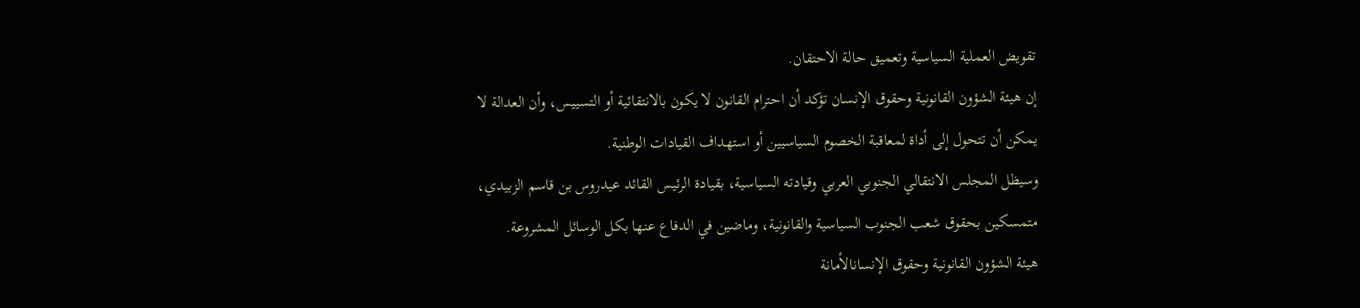تقويض العملية السياسية وتعميق حالة الاحتقان.
إن هيئة الشؤون القانونية وحقوق الإنسان تؤكد أن احترام القانون لا يكون بالانتقائية أو التسييس، وأن العدالة لا يمكن أن تتحول إلى أداة لمعاقبة الخصوم السياسيين أو استهداف القيادات الوطنية.
وسيظل المجلس الانتقالي الجنوبي العربي وقيادته السياسية، بقيادة الرئيس القائد عيدروس بن قاسم الزبيدي، متمسكين بحقوق شعب الجنوب السياسية والقانونية، وماضين في الدفاع عنها بكل الوسائل المشروعة.
هيئة الشؤون القانونية وحقوق الإنسانالأمانة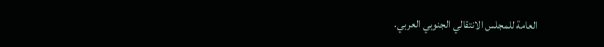العامة للمجلس الانتقالي الجنوبي العربي.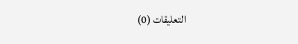التعليقات (0)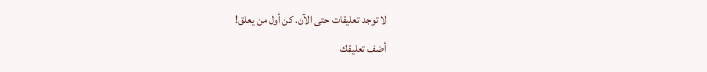لا توجد تعليقات حتى الآن. كن أول من يعلق!
أضف تعليقك